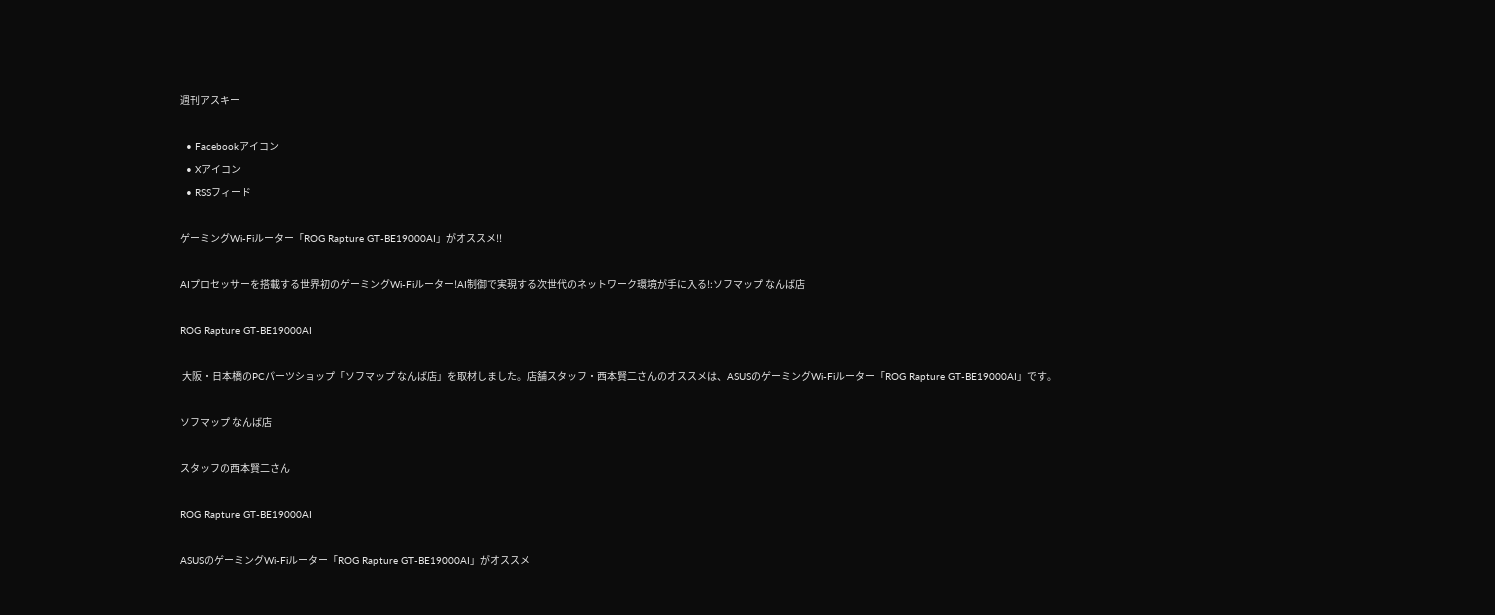週刊アスキー

  • Facebookアイコン
  • Xアイコン
  • RSSフィード

ゲーミングWi-Fiルーター「ROG Rapture GT-BE19000AI」がオススメ!!

AIプロセッサーを搭載する世界初のゲーミングWi-Fiルーター!AI制御で実現する次世代のネットワーク環境が手に入る!:ソフマップ なんば店

ROG Rapture GT-BE19000AI

 大阪・日本橋のPCパーツショップ「ソフマップ なんば店」を取材しました。店舗スタッフ・西本賢二さんのオススメは、ASUSのゲーミングWi-Fiルーター「ROG Rapture GT-BE19000AI」です。

ソフマップ なんば店

スタッフの西本賢二さん

ROG Rapture GT-BE19000AI

ASUSのゲーミングWi-Fiルーター「ROG Rapture GT-BE19000AI」がオススメ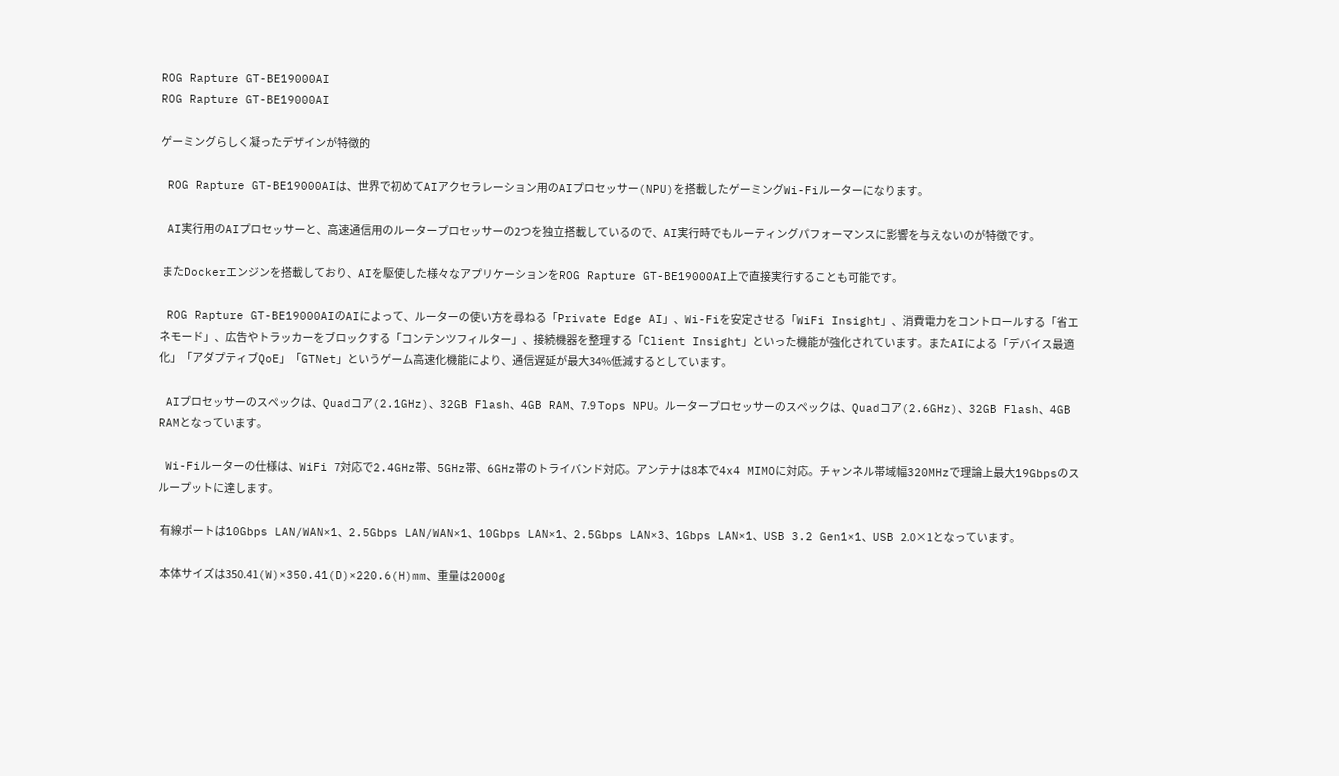ROG Rapture GT-BE19000AI
ROG Rapture GT-BE19000AI

ゲーミングらしく凝ったデザインが特徴的

 ROG Rapture GT-BE19000AIは、世界で初めてAIアクセラレーション用のAIプロセッサー(NPU)を搭載したゲーミングWi-Fiルーターになります。

 AI実行用のAIプロセッサーと、高速通信用のルータープロセッサーの2つを独立搭載しているので、AI実行時でもルーティングパフォーマンスに影響を与えないのが特徴です。

 またDockerエンジンを搭載しており、AIを駆使した様々なアプリケーションをROG Rapture GT-BE19000AI上で直接実行することも可能です。

 ROG Rapture GT-BE19000AIのAIによって、ルーターの使い方を尋ねる「Private Edge AI」、Wi-Fiを安定させる「WiFi Insight」、消費電力をコントロールする「省エネモード」、広告やトラッカーをブロックする「コンテンツフィルター」、接続機器を整理する「Client Insight」といった機能が強化されています。またAIによる「デバイス最適化」「アダプティブQoE」「GTNet」というゲーム高速化機能により、通信遅延が最大34%低減するとしています。

 AIプロセッサーのスペックは、Quadコア(2.1GHz)、32GB Flash、4GB RAM、7.9 Tops NPU。ルータープロセッサーのスペックは、Quadコア(2.6GHz)、32GB Flash、4GB RAMとなっています。

 Wi-Fiルーターの仕様は、WiFi 7対応で2.4GHz帯、5GHz帯、6GHz帯のトライバンド対応。アンテナは8本で4x4 MIMOに対応。チャンネル帯域幅320MHzで理論上最大19Gbpsのスループットに達します。

 有線ポートは10Gbps LAN/WAN×1、2.5Gbps LAN/WAN×1、10Gbps LAN×1、2.5Gbps LAN×3、1Gbps LAN×1、USB 3.2 Gen1×1、USB 2.0×1となっています。

 本体サイズは350.41(W)×350.41(D)×220.6(H)mm、重量は2000g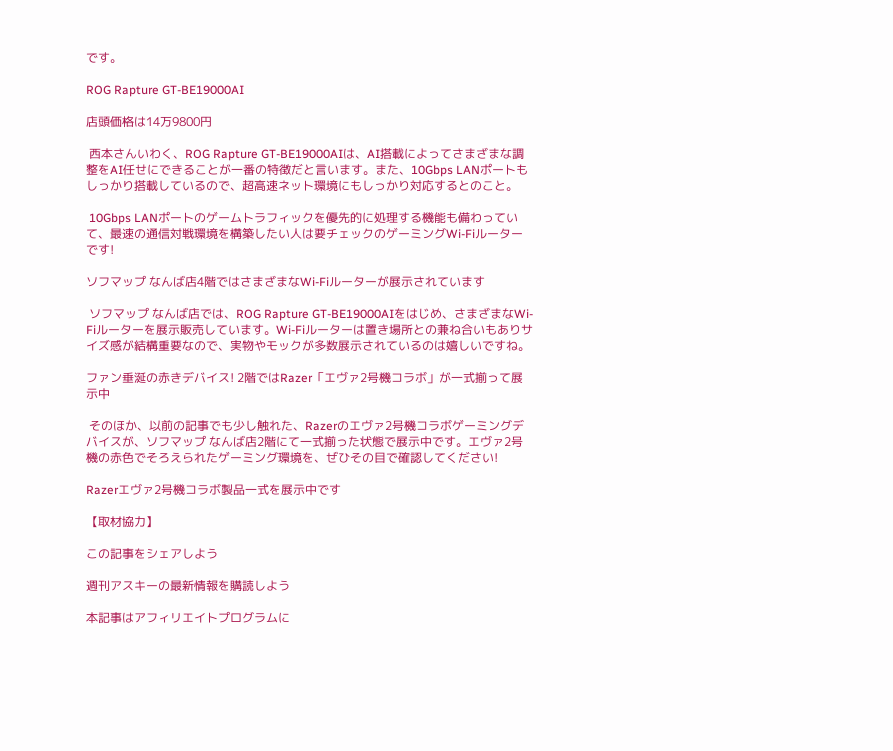です。

ROG Rapture GT-BE19000AI

店頭価格は14万9800円

 西本さんいわく、ROG Rapture GT-BE19000AIは、AI搭載によってさまざまな調整をAI任せにできることが一番の特徴だと言います。また、10Gbps LANポートもしっかり搭載しているので、超高速ネット環境にもしっかり対応するとのこと。

 10Gbps LANポートのゲームトラフィックを優先的に処理する機能も備わっていて、最速の通信対戦環境を構築したい人は要チェックのゲーミングWi-Fiルーターです!

ソフマップ なんば店4階ではさまざまなWi-Fiルーターが展示されています

 ソフマップ なんば店では、ROG Rapture GT-BE19000AIをはじめ、さまざまなWi-Fiルーターを展示販売しています。Wi-Fiルーターは置き場所との兼ね合いもありサイズ感が結構重要なので、実物やモックが多数展示されているのは嬉しいですね。

ファン垂涎の赤きデバイス! 2階ではRazer「エヴァ2号機コラボ」が一式揃って展示中

 そのほか、以前の記事でも少し触れた、Razerのエヴァ2号機コラボゲーミングデバイスが、ソフマップ なんば店2階にて一式揃った状態で展示中です。エヴァ2号機の赤色でそろえられたゲーミング環境を、ぜひその目で確認してください!

Razerエヴァ2号機コラボ製品一式を展示中です

【取材協力】

この記事をシェアしよう

週刊アスキーの最新情報を購読しよう

本記事はアフィリエイトプログラムに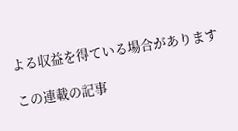よる収益を得ている場合があります

この連載の記事